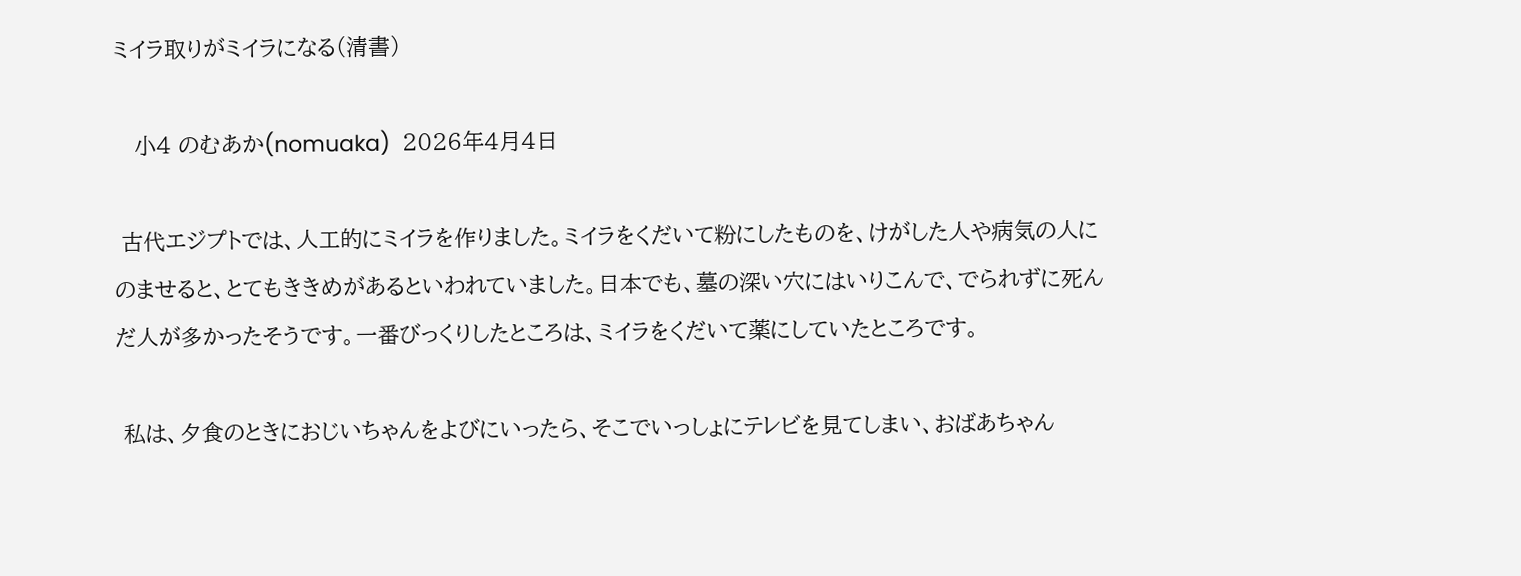ミイラ取りがミイラになる(清書)

   小4 のむあか(nomuaka)  2026年4月4日

 古代エジプトでは、人工的にミイラを作りました。ミイラをくだいて粉にしたものを、けがした人や病気の人にのませると、とてもききめがあるといわれていました。日本でも、墓の深い穴にはいりこんで、でられずに死んだ人が多かったそうです。一番びっくりしたところは、ミイラをくだいて薬にしていたところです。

 私は、夕食のときにおじいちゃんをよびにいったら、そこでいっしょにテレビを見てしまい、おばあちゃん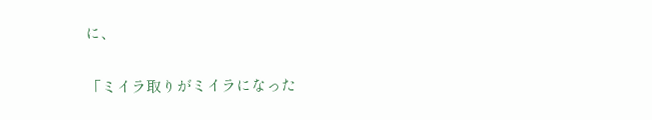に、

「ミイラ取りがミイラになった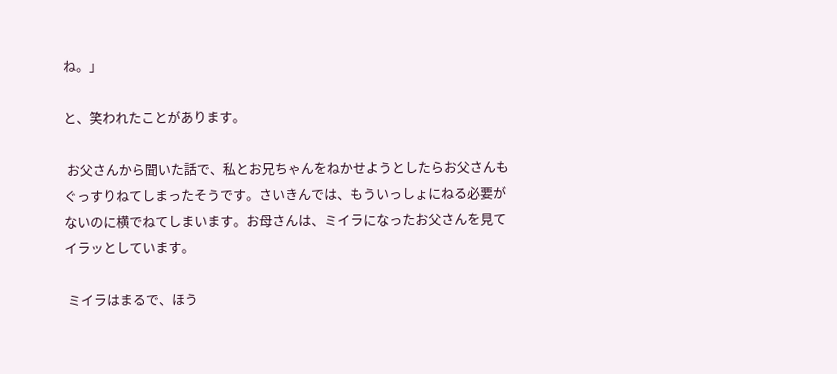ね。」

と、笑われたことがあります。

 お父さんから聞いた話で、私とお兄ちゃんをねかせようとしたらお父さんもぐっすりねてしまったそうです。さいきんでは、もういっしょにねる必要がないのに横でねてしまいます。お母さんは、ミイラになったお父さんを見てイラッとしています。

 ミイラはまるで、ほう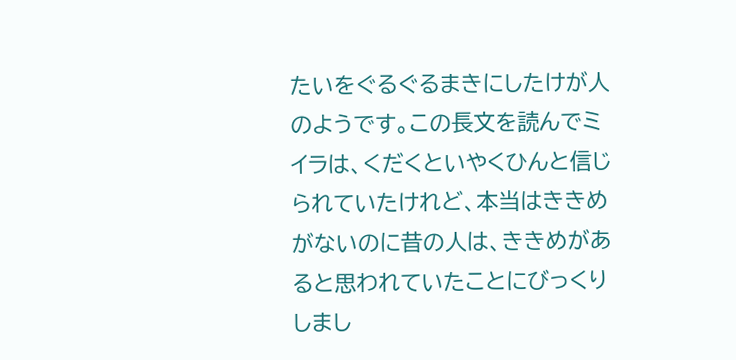たいをぐるぐるまきにしたけが人のようです。この長文を読んでミイラは、くだくといやくひんと信じられていたけれど、本当はききめがないのに昔の人は、ききめがあると思われていたことにびっくりしまし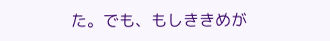た。でも、もしききめが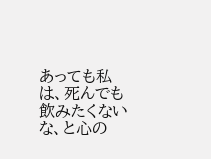あっても私は、死んでも飲みたくないな、と心の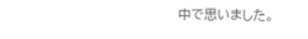中で思いました。